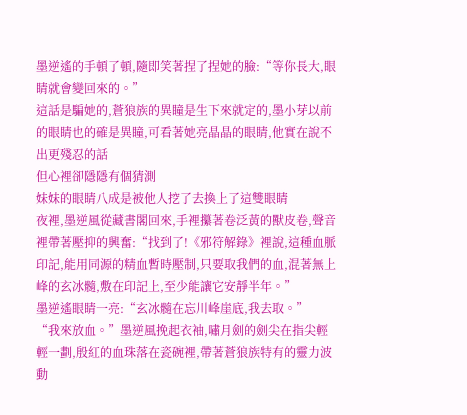墨逆遙的手頓了頓,隨即笑著捏了捏她的臉:“等你長大,眼睛就會變回來的。”
這話是騙她的,蒼狼族的異瞳是生下來就定的,墨小芽以前的眼睛也的確是異瞳,可看著她亮晶晶的眼睛,他實在說不出更殘忍的話
但心裡卻隱隱有個猜測
妹妹的眼睛八成是被他人挖了去換上了這雙眼睛
夜裡,墨逆風從藏書閣回來,手裡攥著卷泛黃的獸皮卷,聲音裡帶著壓抑的興奮:“找到了!《邪符解錄》裡說,這種血脈印記,能用同源的精血暫時壓制,只要取我們的血,混著無上峰的玄冰髓,敷在印記上,至少能讓它安靜半年。”
墨逆遙眼睛一亮:“玄冰髓在忘川峰崖底,我去取。”
“我來放血。”墨逆風挽起衣袖,嘯月劍的劍尖在指尖輕輕一劃,殷紅的血珠落在瓷碗裡,帶著蒼狼族特有的靈力波動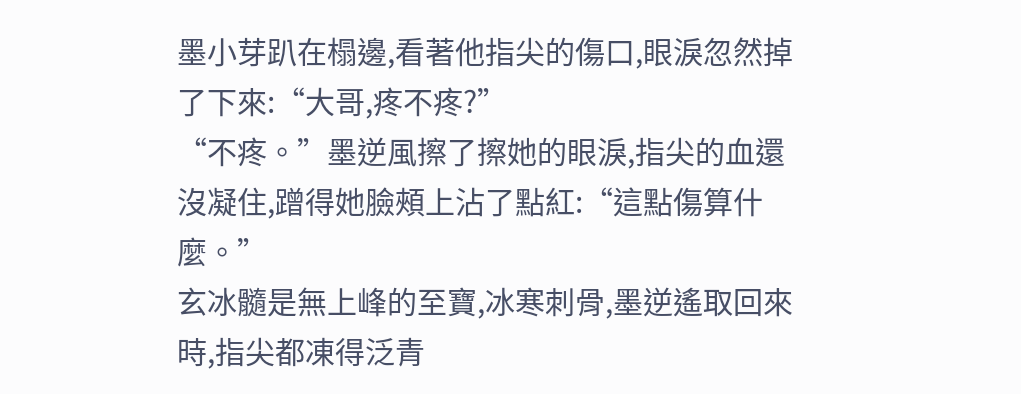墨小芽趴在榻邊,看著他指尖的傷口,眼淚忽然掉了下來:“大哥,疼不疼?”
“不疼。”墨逆風擦了擦她的眼淚,指尖的血還沒凝住,蹭得她臉頰上沾了點紅:“這點傷算什麼。”
玄冰髓是無上峰的至寶,冰寒刺骨,墨逆遙取回來時,指尖都凍得泛青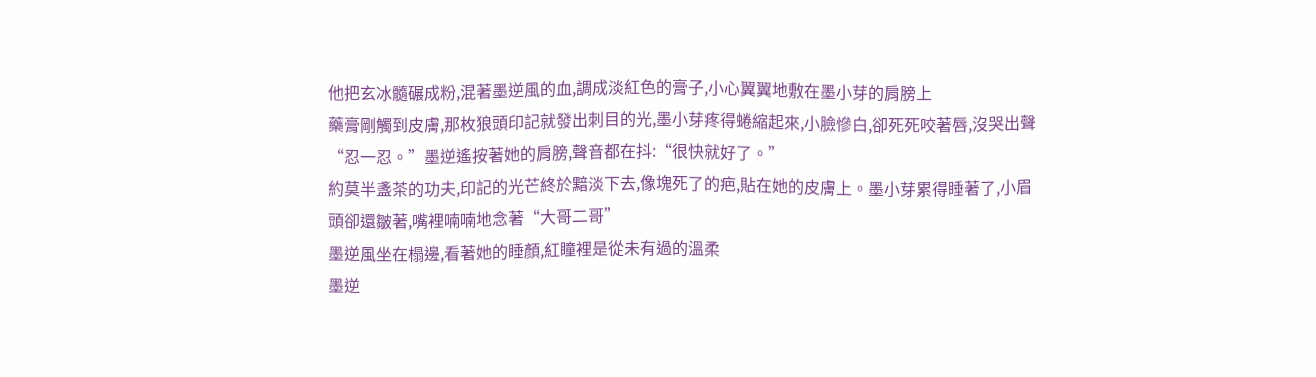他把玄冰髓碾成粉,混著墨逆風的血,調成淡紅色的膏子,小心翼翼地敷在墨小芽的肩膀上
藥膏剛觸到皮膚,那枚狼頭印記就發出刺目的光,墨小芽疼得蜷縮起來,小臉慘白,卻死死咬著唇,沒哭出聲
“忍一忍。”墨逆遙按著她的肩膀,聲音都在抖:“很快就好了。”
約莫半盞茶的功夫,印記的光芒終於黯淡下去,像塊死了的疤,貼在她的皮膚上。墨小芽累得睡著了,小眉頭卻還皺著,嘴裡喃喃地念著“大哥二哥”
墨逆風坐在榻邊,看著她的睡顏,紅瞳裡是從未有過的溫柔
墨逆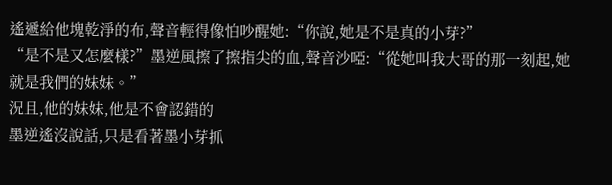遙遞給他塊乾淨的布,聲音輕得像怕吵醒她:“你說,她是不是真的小芽?”
“是不是又怎麼樣?”墨逆風擦了擦指尖的血,聲音沙啞:“從她叫我大哥的那一刻起,她就是我們的妹妹。”
況且,他的妹妹,他是不會認錯的
墨逆遙沒說話,只是看著墨小芽抓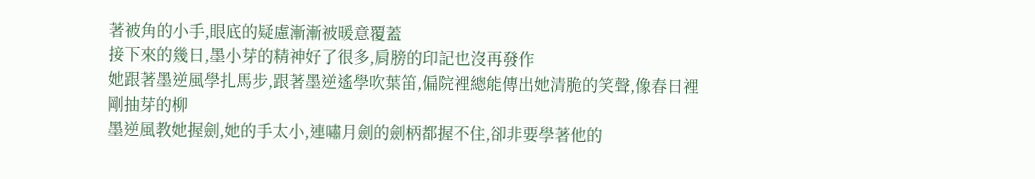著被角的小手,眼底的疑慮漸漸被暖意覆蓋
接下來的幾日,墨小芽的精神好了很多,肩膀的印記也沒再發作
她跟著墨逆風學扎馬步,跟著墨逆遙學吹葉笛,偏院裡總能傳出她清脆的笑聲,像春日裡剛抽芽的柳
墨逆風教她握劍,她的手太小,連嘯月劍的劍柄都握不住,卻非要學著他的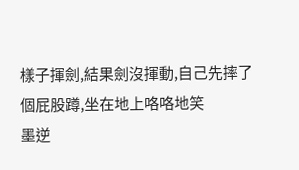樣子揮劍,結果劍沒揮動,自己先摔了個屁股蹲,坐在地上咯咯地笑
墨逆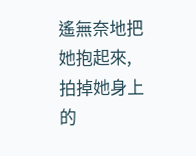遙無奈地把她抱起來,拍掉她身上的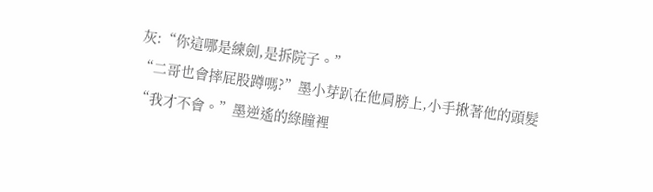灰:“你這哪是練劍,是拆院子。”
“二哥也會摔屁股蹲嗎?”墨小芽趴在他肩膀上,小手揪著他的頭髮
“我才不會。”墨逆遙的綠瞳裡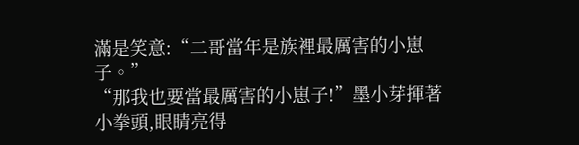滿是笑意:“二哥當年是族裡最厲害的小崽子。”
“那我也要當最厲害的小崽子!”墨小芽揮著小拳頭,眼睛亮得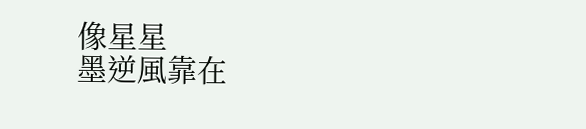像星星
墨逆風靠在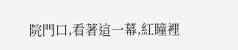院門口,看著這一幕,紅瞳裡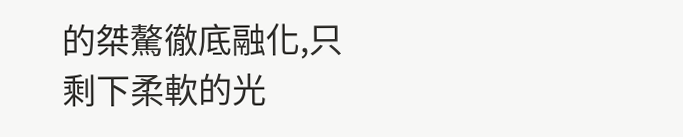的桀驁徹底融化,只剩下柔軟的光